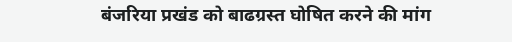बंजरिया प्रखंड को बाढग्रस्त घोषित करने की मांग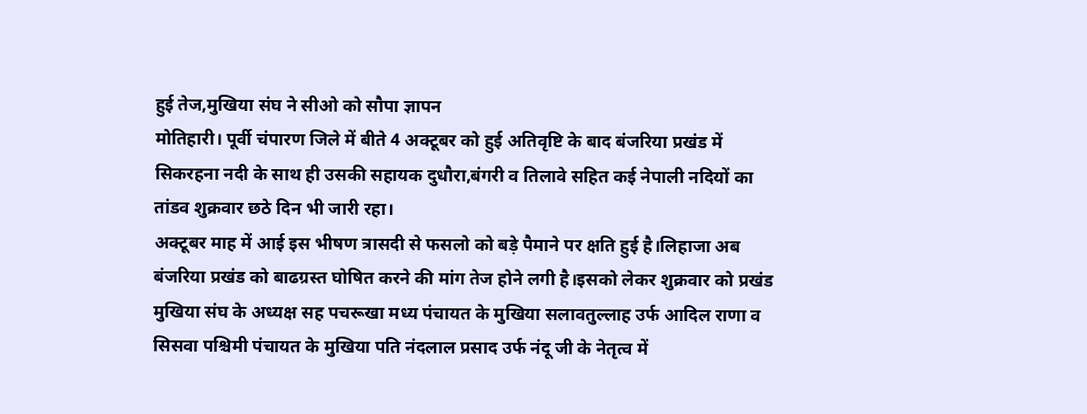हुई तेज,मुखिया संघ ने सीओ को सौपा ज्ञापन
मोतिहारी। पूर्वी चंपारण जिले में बीते 4 अक्टूबर को हुई अतिवृष्टि के बाद बंजरिया प्रखंड में सिकरहना नदी के साथ ही उसकी सहायक दुधौरा,बंगरी व तिलावे सहित कई नेपाली नदियों का तांडव शुक्रवार छठे दिन भी जारी रहा।
अक्टूबर माह में आई इस भीषण त्रासदी से फसलो को बड़े पैमाने पर क्षति हुई है।लिहाजा अब बंजरिया प्रखंड को बाढग्रस्त घोषित करने की मांग तेज होने लगी है।इसको लेकर शुक्रवार को प्रखंड मुखिया संघ के अध्यक्ष सह पचरूखा मध्य पंचायत के मुखिया सलावतुल्लाह उर्फ आदिल राणा व सिसवा पश्चिमी पंचायत के मुखिया पति नंदलाल प्रसाद उर्फ नंदू जी के नेतृत्व में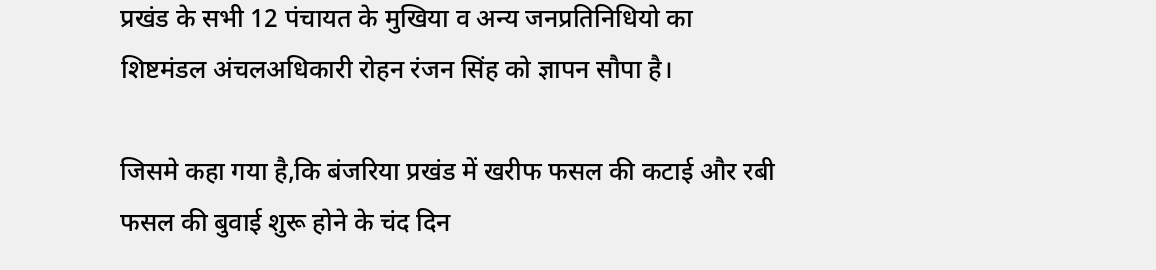प्रखंड के सभी 12 पंचायत के मुखिया व अन्य जनप्रतिनिधियो का शिष्टमंडल अंचलअधिकारी रोहन रंजन सिंह को ज्ञापन सौपा है।

जिसमे कहा गया है,कि बंजरिया प्रखंड में खरीफ फसल की कटाई और रबी फसल की बुवाई शुरू होने के चंद दिन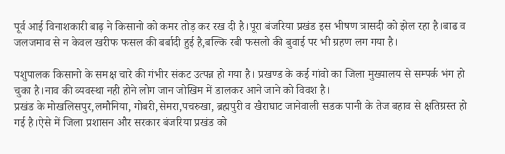पूर्व आई विनाशकारी बाढ़ ने किसानो को कमर तोड़ कर रख दी है।पूरा बंजरिया प्रखंड इस भीषण त्रासदी को झेल रहा है।बाढ व जलजमाव से न केवल खरीफ फसल की बर्बादी हुई है,बल्कि रबी फसलो की बुवाई पर भी ग्रहण लग गया है।

पशुपालक किसानो के समक्ष चारे की गंभीर संकट उत्पन्न हो गया है। प्रखण्ड के कई गांवो का जिला मुख्यालय से सम्पर्क भंग हो चुका है।नाव की व्यवस्था नही होने लोग जान जोखिम में डालकर आने जाने को विवश है।
प्रखंड के मोखलिसपुर,लमौनिया, गोबरी,सेमरा,पचरुखा, ब्रह्मपुरी व खैराघाट जानेवाली सडक पानी के तेज बहाव से क्षतिग्रस्त हो गई है।ऐसे में जिला प्रशासन और सरकार बंजरिया प्रखंड को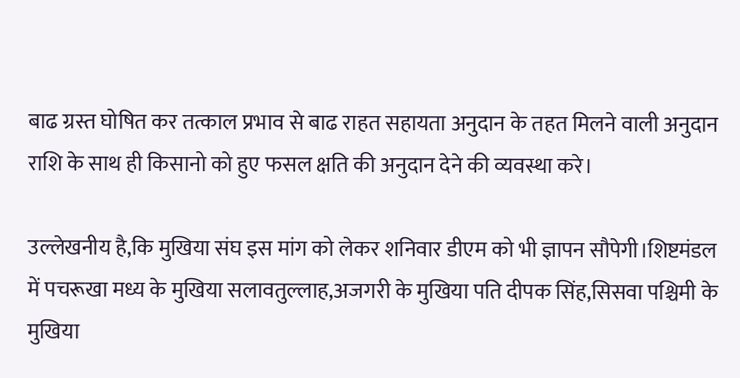बाढ ग्रस्त घोषित कर तत्काल प्रभाव से बाढ राहत सहायता अनुदान के तहत मिलने वाली अनुदान राशि के साथ ही किसानो को हुए फसल क्षति की अनुदान देने की व्यवस्था करे।

उल्लेखनीय है,कि मुखिया संघ इस मांग को लेकर शनिवार डीएम को भी ज्ञापन सौपेगी।शिष्टमंडल में पचरूखा मध्य के मुखिया सलावतुल्लाह,अजगरी के मुखिया पति दीपक सिंह,सिसवा पश्चिमी के मुखिया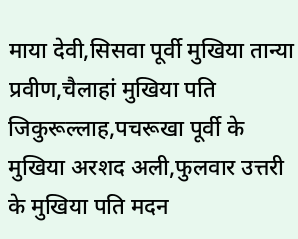माया देवी,सिसवा पूर्वी मुखिया तान्या प्रवीण,चैलाहां मुखिया पति जिकुरूल्लाह,पचरूखा पूर्वी के मुखिया अरशद अली,फुलवार उत्तरी के मुखिया पति मदन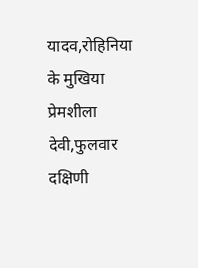यादव,रोहिनिया के मुखिया प्रेमशीला देवी,फुलवार दक्षिणी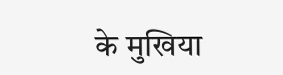के मुखिया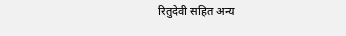रितुदेवी सहित अन्य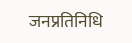जनप्रतिनिधि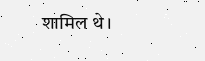शामिल थे।